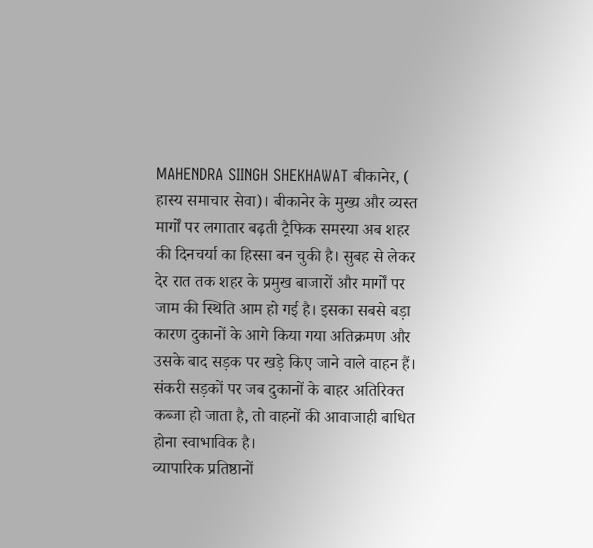MAHENDRA SIINGH SHEKHAWAT बीकानेर, ( हास्य समाचार सेवा)। बीकानेर के मुख्य और व्यस्त मार्गों पर लगातार बढ़ती ट्रैफिक समस्या अब शहर की दिनचर्या का हिस्सा बन चुकी है। सुबह से लेकर देर रात तक शहर के प्रमुख बाजारों और मार्गों पर जाम की स्थिति आम हो गई है। इसका सबसे बड़ा कारण दुकानों के आगे किया गया अतिक्रमण और उसके बाद सड़क पर खड़े किए जाने वाले वाहन हैं। संकरी सड़कों पर जब दुकानों के बाहर अतिरिक्त कब्जा हो जाता है, तो वाहनों की आवाजाही बाधित होना स्वाभाविक है।
व्यापारिक प्रतिष्ठानों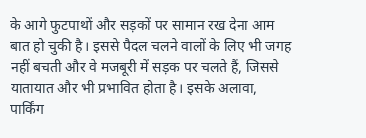के आगे फुटपाथों और सड़कों पर सामान रख देना आम बात हो चुकी है। इससे पैदल चलने वालों के लिए भी जगह नहीं बचती और वे मजबूरी में सड़क पर चलते हैं, जिससे यातायात और भी प्रभावित होता है। इसके अलावा, पार्किंग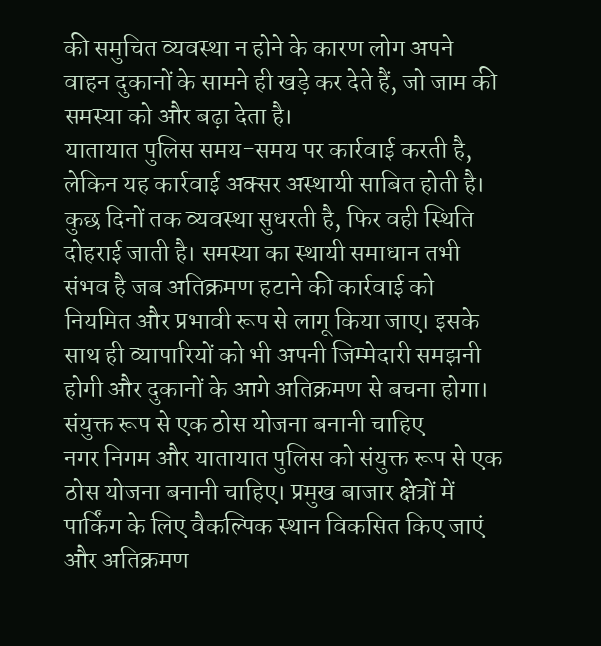की समुचित व्यवस्था न होने के कारण लोग अपने वाहन दुकानों के सामने ही खड़े कर देते हैं, जो जाम की समस्या को और बढ़ा देता है।
यातायात पुलिस समय-समय पर कार्रवाई करती है, लेकिन यह कार्रवाई अक्सर अस्थायी साबित होती है। कुछ दिनों तक व्यवस्था सुधरती है, फिर वही स्थिति दोहराई जाती है। समस्या का स्थायी समाधान तभी संभव है जब अतिक्रमण हटाने की कार्रवाई को नियमित और प्रभावी रूप से लागू किया जाए। इसके साथ ही व्यापारियों को भी अपनी जिम्मेदारी समझनी होगी और दुकानों के आगे अतिक्रमण से बचना होगा।
संयुक्त रूप से एक ठोस योजना बनानी चाहिए
नगर निगम और यातायात पुलिस को संयुक्त रूप से एक ठोस योजना बनानी चाहिए। प्रमुख बाजार क्षेत्रों में पार्किंग के लिए वैकल्पिक स्थान विकसित किए जाएं और अतिक्रमण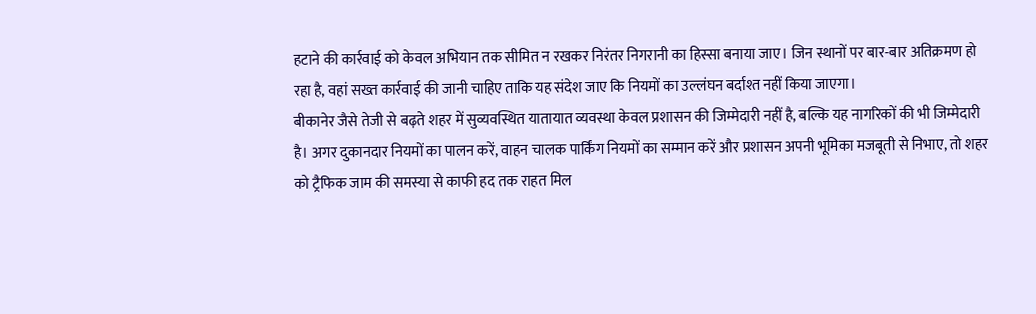हटाने की कार्रवाई को केवल अभियान तक सीमित न रखकर निरंतर निगरानी का हिस्सा बनाया जाए। जिन स्थानों पर बार-बार अतिक्रमण हो रहा है, वहां सख्त कार्रवाई की जानी चाहिए ताकि यह संदेश जाए कि नियमों का उल्लंघन बर्दाश्त नहीं किया जाएगा।
बीकानेर जैसे तेजी से बढ़ते शहर में सुव्यवस्थित यातायात व्यवस्था केवल प्रशासन की जिम्मेदारी नहीं है, बल्कि यह नागरिकों की भी जिम्मेदारी है। अगर दुकानदार नियमों का पालन करें, वाहन चालक पार्किंग नियमों का सम्मान करें और प्रशासन अपनी भूमिका मजबूती से निभाए, तो शहर को ट्रैफिक जाम की समस्या से काफी हद तक राहत मिल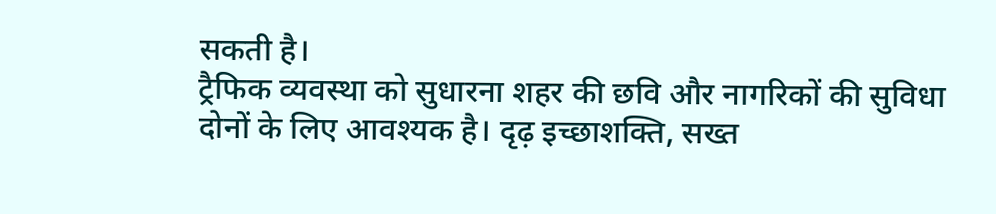सकती है।
ट्रैफिक व्यवस्था को सुधारना शहर की छवि और नागरिकों की सुविधा दोनों के लिए आवश्यक है। दृढ़ इच्छाशक्ति, सख्त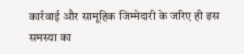कार्रवाई और सामूहिक जिम्मेदारी के जरिए ही इस समस्या का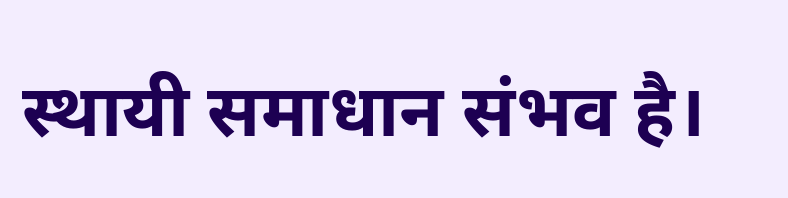स्थायी समाधान संभव है।